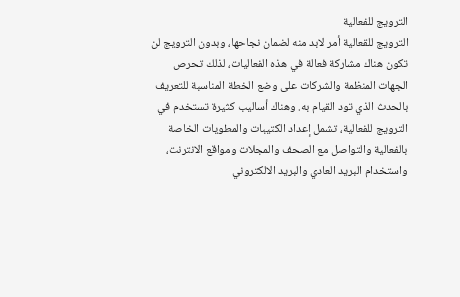الترويج للفعالية
الترويج للقعالية أمر لابد منه لضمان نجاحها، وبدون الترويج لن تكون هناك مشاركة فعالة في هذه الفعاليات، لذلك تحرص الجهات المنظمة والشركات على وضع الخطة المناسبة للتعريف بالحدث الذي تود القيام به. وهناك أساليب كثيرة تستخدم في الترويج للفعالية، تشمل إعداد الكتيبات والمطويات الخاصة بالفعالية والتواصل مع الصحف والمجلات ومواقع الانترنت، واستخدام البريد العادي والبريد الالكتروني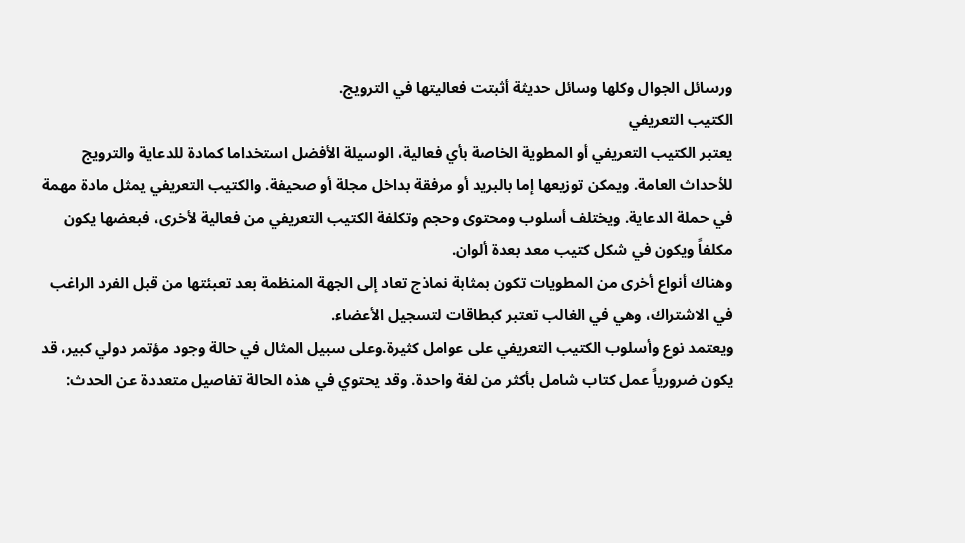ورسائل الجوال وكلها وسائل حديثة أثبتت فعاليتها في الترويج.
الكتيب التعريفي
يعتبر الكتيب التعريفي أو المطوية الخاصة بأي فعالية، الوسيلة الأفضل استخداما كمادة للدعاية والترويج للأحداث العامة. ويمكن توزيعها إما بالبريد أو مرفقة بداخل مجلة أو صحيفة. والكتيب التعريفي يمثل مادة مهمة في حملة الدعاية. ويختلف أسلوب ومحتوى وحجم وتكلفة الكتيب التعريفي من فعالية لأخرى، فبعضها يكون مكلفاً ويكون في شكل كتيب معد بعدة ألوان.
وهناك أنواع أخرى من المطويات تكون بمثابة نماذج تعاد إلى الجهة المنظمة بعد تعبئتها من قبل الفرد الراغب في الاشتراك، وهي في الغالب تعتبر كبطاقات لتسجيل الأعضاء.
ويعتمد نوع وأسلوب الكتيب التعريفي على عوامل كثيرة.وعلى سبيل المثال في حالة وجود مؤتمر دولي كبير، قد يكون ضرورياً عمل كتاب شامل بأكثر من لغة واحدة. وقد يحتوي في هذه الحالة تفاصيل متعددة عن الحدث: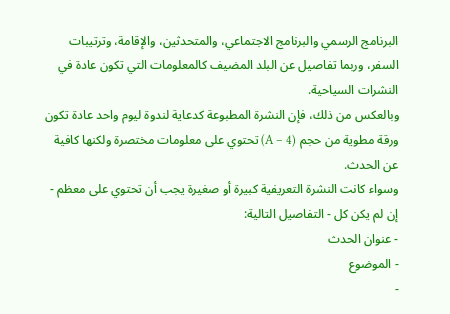البرنامج الرسمي والبرنامج الاجتماعي، والمتحدثين، والإقامة، وترتيبات السفر، وربما تفاصيل عن البلد المضيف كالمعلومات التي تكون عادة في النشرات السياحية.
وبالعكس من ذلك، فإن النشرة المطبوعة كدعاية لندوة ليوم واحد عادة تكون ورقة مطوية من حجم (A – 4) تحتوي على معلومات مختصرة ولكنها كافية عن الحدث.
وسواء كانت النشرة التعريفية كبيرة أو صغيرة يجب أن تحتوي على معظم - إن لم يكن كل - التفاصيل التالية:
- عنوان الحدث
- الموضوع
-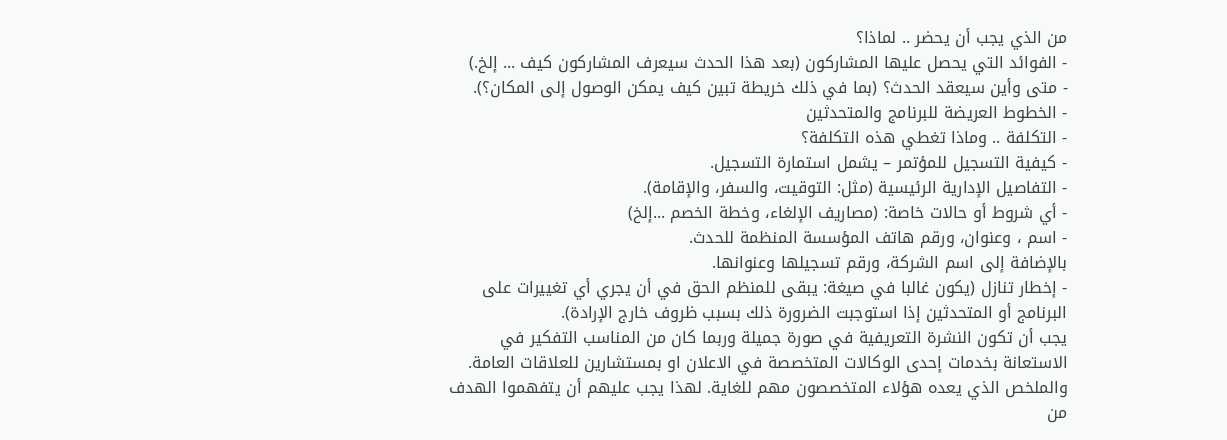من الذي يجب أن يحضر .. لماذا؟
- الفوائد التي يحصل عليها المشاركون (بعد هذا الحدث سيعرف المشاركون كيف ... إلخ.)
- متى وأين سيعقد الحدث؟ (بما في ذلك خريطة تبين كيف يمكن الوصول إلى المكان؟).
- الخطوط العريضة للبرنامج والمتحدثين
- التكلفة .. وماذا تغطي هذه التكلفة؟
- كيفية التسجيل للمؤتمر – يشمل استمارة التسجيل.
- التفاصيل الإدارية الرئيسية (مثل: التوقيت، والسفر، والإقامة).
- أي شروط أو حالات خاصة: (مصاريف الإلغاء، وخطة الخصم ...إلخ)
- اسم ، وعنوان، ورقم هاتف المؤسسة المنظمة للحدث.
بالإضافة إلى اسم الشركة، ورقم تسجيلها وعنوانها.
- إخطار تنازل (يكون غالبا في صيغة: يبقى للمنظم الحق في أن يجري أي تغييرات على البرنامج أو المتحدثين إذا استوجبت الضرورة ذلك بسبب ظروف خارج الإرادة).
يجب أن تكون النشرة التعريفية في صورة جميلة وربما كان من المناسب التفكير في الاستعانة بخدمات إحدى الوكالات المتخصصة في الاعلان او بمستشارين للعلاقات العامة.
والملخص الذي يعده هؤلاء المتخصصون مهم للغاية. لهذا يجب عليهم أن يتفهموا الهدف من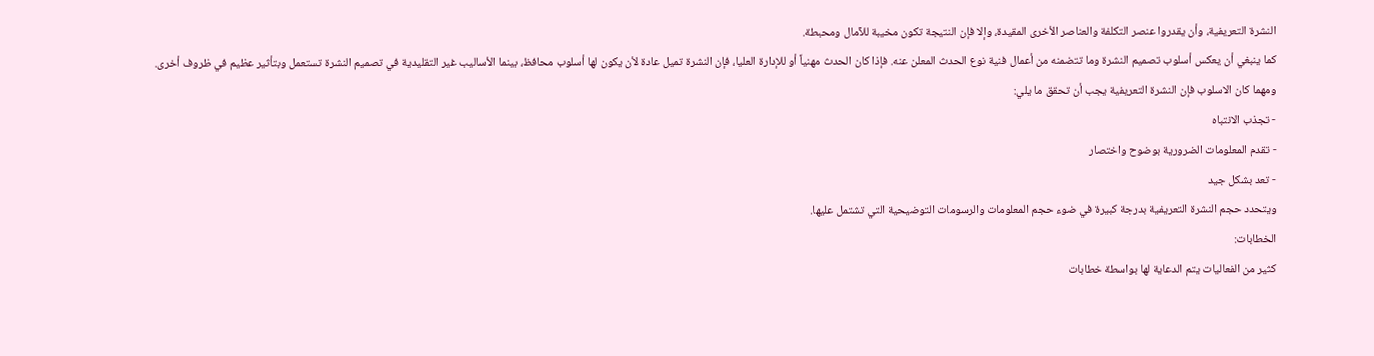النشرة التعريفية، وأن يقدروا عنصر التكلفة والعناصر الأخرى المقيدة، وإلا فإن النتيجة تكون مخيبة للآمال ومحبطة.
كما ينبغي أن يعكس أسلوب تصميم النشرة وما تتضمنه من أعمال فنية نوع الحدث المعلن عنه. فإذا كان الحدث مهنياً أو للإدارة العليا، فإن النشرة تميل عادة لأن يكون لها أسلوب محافظ، بينما الأساليب غير التقليدية في تصميم النشرة تستعمل وبتأثير عظيم في ظروف أخرى.
ومهما كان الاسلوب فإن النشرة التعريفية يجب أن تحقق ما يلي:
- تجذب الانتباه
- تقدم المعلومات الضرورية بوضوح واختصار
- تعد بشكل جيد
ويتحدد حجم النشرة التعريفية بدرجة كبيرة في ضوء حجم المعلومات والرسومات التوضيحية التي تشتمل عليها.
الخطابات:
كثير من الفعاليات يتم الدعاية لها بواسطة خطابات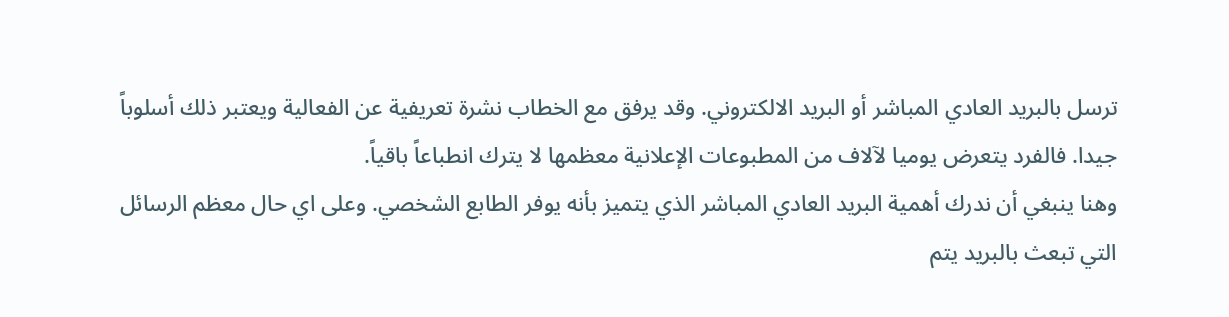ترسل بالبريد العادي المباشر أو البريد الالكتروني. وقد يرفق مع الخطاب نشرة تعريفية عن الفعالية ويعتبر ذلك أسلوباً جيدا. فالفرد يتعرض يوميا لآلاف من المطبوعات الإعلانية معظمها لا يترك انطباعاً باقياً.
وهنا ينبغي أن ندرك أهمية البريد العادي المباشر الذي يتميز بأنه يوفر الطابع الشخصي. وعلى اي حال معظم الرسائل التي تبعث بالبريد يتم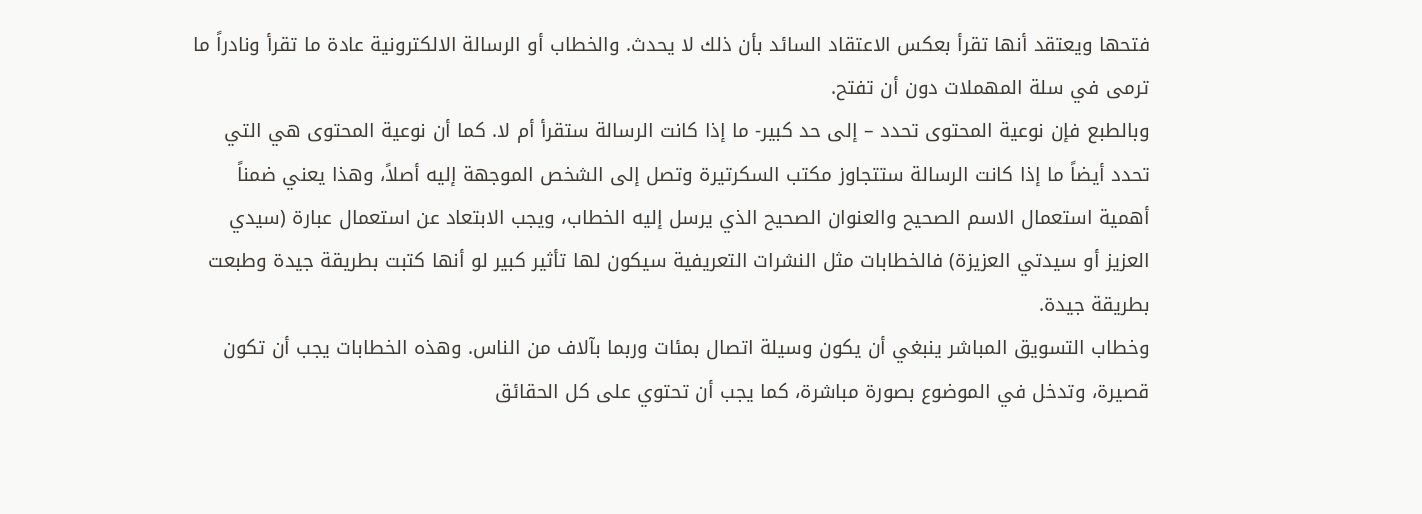فتحها ويعتقد أنها تقرأ بعكس الاعتقاد السائد بأن ذلك لا يحدث. والخطاب أو الرسالة الالكترونية عادة ما تقرأ ونادراً ما ترمى في سلة المهملات دون أن تفتح.
وبالطبع فإن نوعية المحتوى تحدد – إلى حد كبير- ما إذا كانت الرسالة ستقرأ أم لا. كما أن نوعية المحتوى هي التي تحدد أيضاً ما إذا كانت الرسالة ستتجاوز مكتب السكرتيرة وتصل إلى الشخص الموجهة إليه أصلاً، وهذا يعني ضمناً أهمية استعمال الاسم الصحيح والعنوان الصحيح الذي يرسل إليه الخطاب، ويجب الابتعاد عن استعمال عبارة (سيدي العزيز أو سيدتي العزيزة) فالخطابات مثل النشرات التعريفية سيكون لها تأثير كبير لو أنها كتبت بطريقة جيدة وطبعت بطريقة جيدة.
وخطاب التسويق المباشر ينبغي أن يكون وسيلة اتصال بمئات وربما بآلاف من الناس. وهذه الخطابات يجب أن تكون قصيرة، وتدخل في الموضوع بصورة مباشرة، كما يجب أن تحتوي على كل الحقائق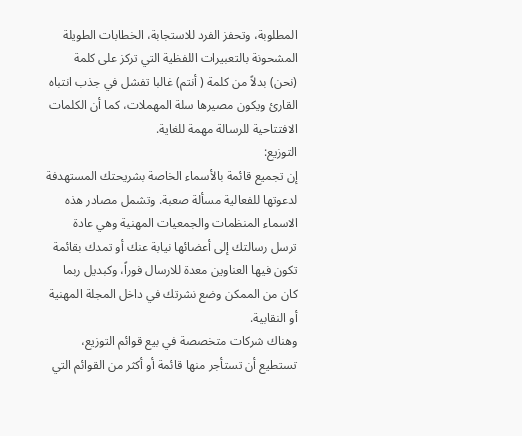المطلوبة، وتحفز الفرد للاستجابة، الخطابات الطويلة المشحونة بالتعبيرات اللفظية التي تركز على كلمة (نحن) بدلاً من كلمة ( أنتم) غالبا تفشل في جذب انتباه القارئ ويكون مصيرها سلة المهملات، كما أن الكلمات الافتتاحية للرسالة مهمة للغاية.
التوزيع:
إن تجميع قائمة بالأسماء الخاصة بشريحتك المستهدفة لدعوتها للفعالية مسألة صعبة. وتشمل مصادر هذه الاسماء المنظمات والجمعيات المهنية وهي عادة ترسل رسالتك إلى أعضائها نيابة عنك أو تمدك بقائمة تكون فيها العناوين معدة للارسال فوراً، وكبديل ربما كان من الممكن وضع نشرتك في داخل المجلة المهنية أو النقابية.
وهناك شركات متخصصة في بيع قوائم التوزيع، تستطيع أن تستأجر منها قائمة أو أكثر من القوائم التي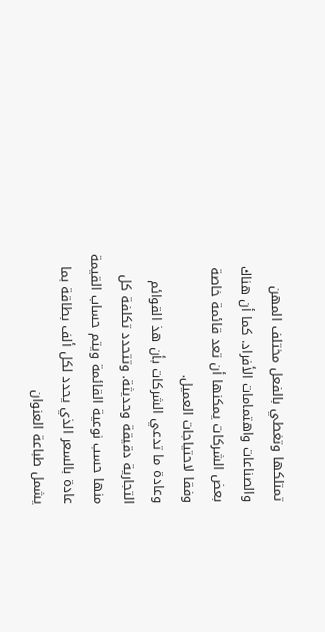تمتلكها وتغطي بالفعل مختلف المهن والصناعات واهتمامات الأفراد. كما أن هناك بعض الشركات يمكنها أن تعد قائمة خاصة وفقا لاحتياجات العميل.
وعادة ما تدعي الشركات بأن هذ القوائم التجارية دقيقة وحديثة. وتتحدد تكلفة كل منها حسب نوعية القائمة ويتم حساب القيمة عادة بالسعر الذي يحدد لكل ألف بطاقة بما يشمل طباعة العنوان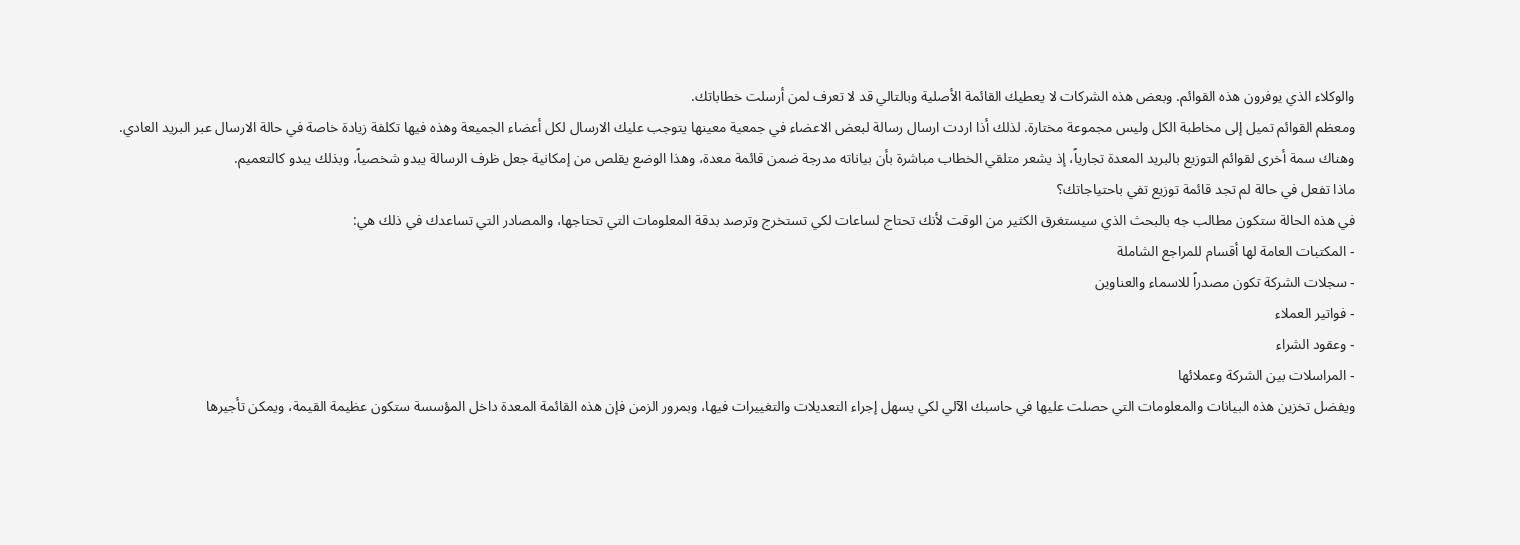والوكلاء الذي يوفرون هذه القوائم. وبعض هذه الشركات لا يعطيك القائمة الأصلية وبالتالي قد لا تعرف لمن أرسلت خطاباتك.
ومعظم القوائم تميل إلى مخاطبة الكل وليس مجموعة مختارة. لذلك أذا اردت ارسال رسالة لبعض الاعضاء في جمعية معينها يتوجب عليك الارسال لكل أعضاء الجميعة وهذه فيها تكلفة زيادة خاصة في حالة الارسال عبر البريد العادي.
وهناك سمة أخرى لقوائم التوزيع بالبريد المعدة تجارياً، إذ يشعر متلقي الخطاب مباشرة بأن بياناته مدرجة ضمن قائمة معدة، وهذا الوضع يقلص من إمكانية جعل ظرف الرسالة يبدو شخصياً، وبذلك يبدو كالتعميم.
ماذا تفعل في حالة لم تجد قائمة توزيع تفي باحتياجاتك؟
في هذه الحالة ستكون مطالب جه بالبحث الذي سيستغرق الكثير من الوقت لأنك تحتاج لساعات لكي تستخرج وترصد بدقة المعلومات التي تحتاجها، والمصادر التي تساعدك في ذلك هي:
- المكتبات العامة لها أقسام للمراجع الشاملة
- سجلات الشركة تكون مصدراً للاسماء والعناوين
- فواتير العملاء
- وعقود الشراء
- المراسلات بين الشركة وعملائها
ويفضل تخزين هذه البيانات والمعلومات التي حصلت عليها في حاسبك الآلي لكي يسهل إجراء التعديلات والتغييرات فيها، وبمرور الزمن فإن هذه القائمة المعدة داخل المؤسسة ستكون عظيمة القيمة، ويمكن تأجيرها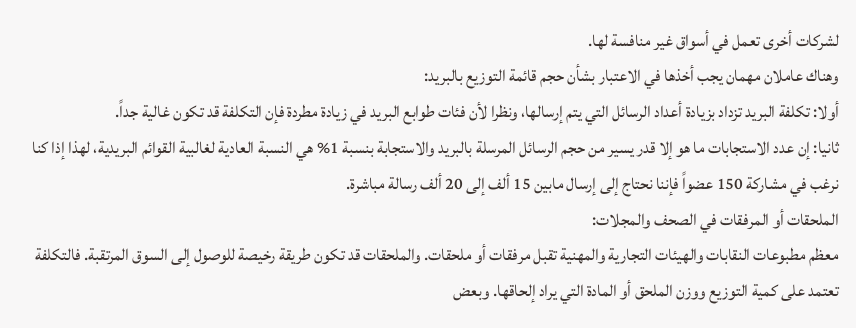لشركات أخرى تعمل في أسواق غير منافسة لها.
وهناك عاملان مهمان يجب أخذها في الاعتبار بشأن حجم قائمة التوزيع بالبريد:
أولا: تكلفة البريد تزداد بزيادة أعداد الرسائل التي يتم إرسالها، ونظرا لأن فئات طوابع البريد في زيادة مطردة فإن التكلفة قد تكون غالية جداً.
ثانيا: إن عدد الاستجابات ما هو إلا قدر يسير من حجم الرسائل المرسلة بالبريد والاستجابة بنسبة 1% هي النسبة العادية لغالبية القوائم البريدية، لهذا إذا كنا نرغب في مشاركة 150 عضواً فإننا نحتاج إلى إرسال مابين 15 ألف إلى 20 ألف رسالة مباشرة.
الملحقات أو المرفقات في الصحف والمجلات:
معظم مطبوعات النقابات والهيئات التجارية والمهنية تقبل مرفقات أو ملحقات. والملحقات قد تكون طريقة رخيصة للوصول إلى السوق المرتقبة. فالتكلفة تعتمد على كمية التوزيع ووزن الملحق أو المادة التي يراد إلحاقها. وبعض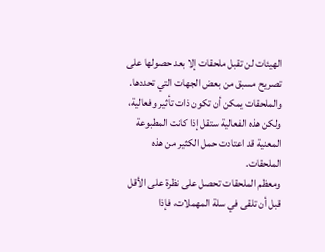الهيئات لن تقبل ملحقات إلا بعد حصولها على تصريح مسبق من بعض الجهات التي تحددها. والملحقات يمكن أن تكون ذات تأثير وفعالية، ولكن هذه الفعالية ستقل إذا كانت المطبوعة المعنية قد اعتادت حمل الكثير من هذه الملحقات.
ومعظم الملحقات تحصل على نظرة على الأقل قبل أن تلقى في سلة المهملات، فإذا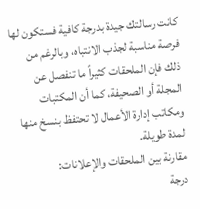كانت رسالتك جيدة بدرجة كافية فستكون لها فرصة مناسبة لجذب الانتباه، وبالرغم من ذلك فإن الملحقات كثيراً ما تنفصل عن المجلة أو الصحيفة، كما أن المكتبات ومكاتب إدارة الأعمال لا تحتفظ بنسخ منها لمدة طويلة.
مقارنة بين الملحقات والإعلانات:
درجة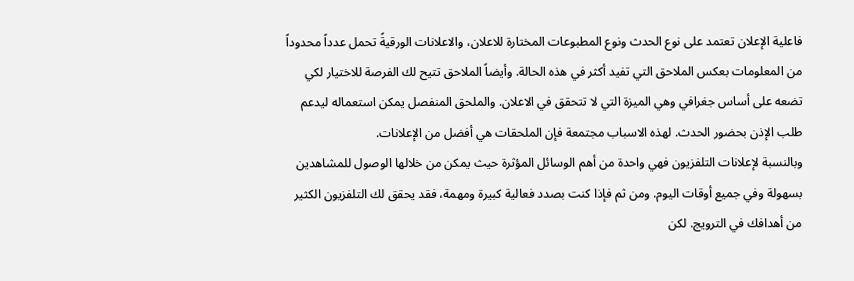فاعلية الإعلان تعتمد على نوع الحدث ونوع المطبوعات المختارة للاعلان، والاعلانات الورقيةً تحمل عدداً محدوداً من المعلومات بعكس الملاحق التي تفيد أكثر في هذه الحالة. وأيضاً الملاحق تتيح لك الفرصة للاختيار لكي تضعه على أساس جغرافي وهي الميزة التي لا تتحقق في الاعلان. والملحق المنفصل يمكن استعماله ليدعم طلب الإذن بحضور الحدث. لهذه الاسباب مجتمعة فإن الملحقات هي أفضل من الإعلانات.
وبالنسبة لإعلانات التلفزيون فهي واحدة من أهم الوسائل المؤثرة حيث يمكن من خلالها الوصول للمشاهدين بسهولة وفي جميع أوقات اليوم. ومن ثم فإذا كنت بصدد فعالية كبيرة ومهمة، فقد يحقق لك التلفزيون الكثير من أهدافك في الترويج. لكن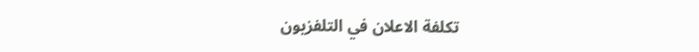تكلفة الاعلان في التلفزيون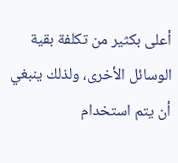أعلى بكثير من تكلفة بقية الوسائل الأخرى، ولذلك ينبغي أن يتم استخدام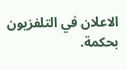الاعلان في التلفزيون بحكمة.